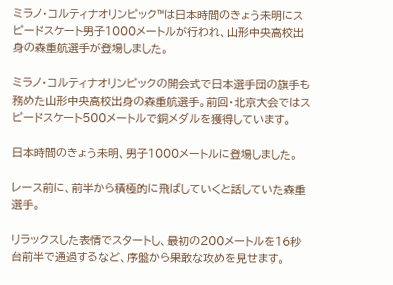ミラノ・コルティナオリンピック™は日本時間のきょう未明にスピードスケート男子1000メートルが行われ、山形中央高校出身の森重航選手が登場しました。

ミラノ・コルティナオリンピックの開会式で日本選手団の旗手も務めた山形中央高校出身の森重航選手。前回・北京大会ではスピードスケート500メートルで銅メダルを獲得しています。

日本時間のきょう未明、男子1000メートルに登場しました。

レース前に、前半から積極的に飛ばしていくと話していた森重選手。

リラックスした表情でスタートし、最初の200メートルを16秒台前半で通過するなど、序盤から果敢な攻めを見せます。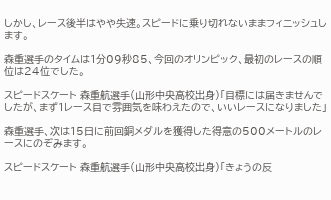しかし、レース後半はやや失速。スピードに乗り切れないままフィニッシュします。

森重選手のタイムは1分09秒85、今回のオリンピック、最初のレースの順位は24位でした。

スピードスケート 森重航選手(山形中央高校出身)「目標には届きませんでしたが、まず1レース目で雰囲気を味わえたので、いいレースになりました」

森重選手、次は15日に前回銅メダルを獲得した得意の500メートルのレースにのぞみます。

スピードスケート 森重航選手(山形中央高校出身)「きょうの反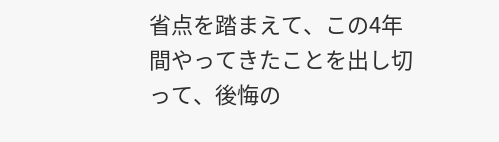省点を踏まえて、この4年間やってきたことを出し切って、後悔の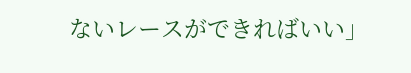ないレースができればいい」